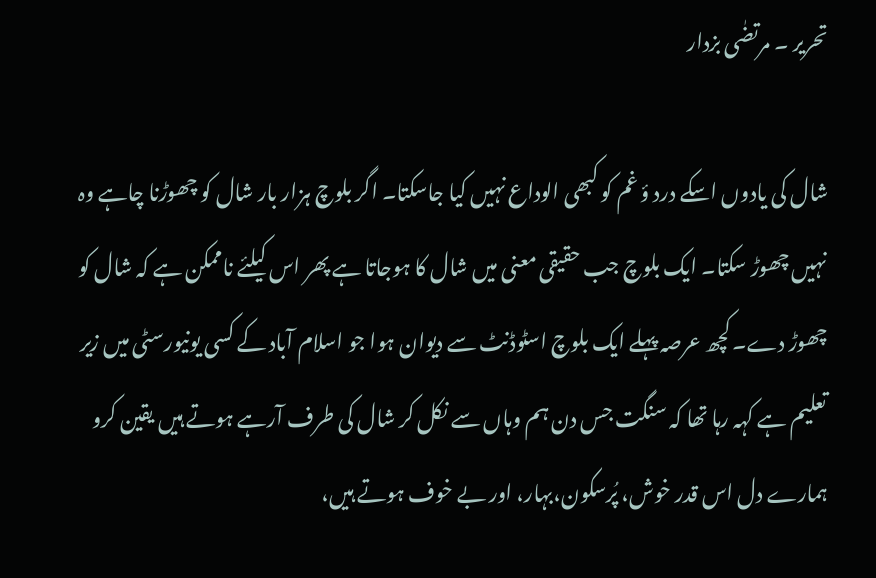تحریر ۔ مرتضٰی بزدار

شال کی یادوں اسکے درد ؤ غم کو کبھی الوداع نہیں کیا جاسکتا۔ اگر بلوچ ہزار بار شال کو چھوڑنا چاہے وہ نہیں چھوڑ سکتا۔ ایک بلوچ جب حقیقی معنی میں شال کا ہوجاتا ہے پھر اس کیلئے ناممکن ہے کہ شال کو چھوڑ دے۔ کچھ عرصہ پہلے ایک بلوچ اسٹوڈنٹ سے دیوان ہوا جو اسلام آباد کے کسی یونیورسٹی میں زیر تعلیم ہے کہہ رہا تھا کہ سنگت جس دن ہم وہاں سے نکل کر شال کی طرف آرہے ہوتے ہیں یقین کرو ہمارے دل اس قدر خوش، پُرسکون،بہار، اور بے خوف ہوتے ہیں،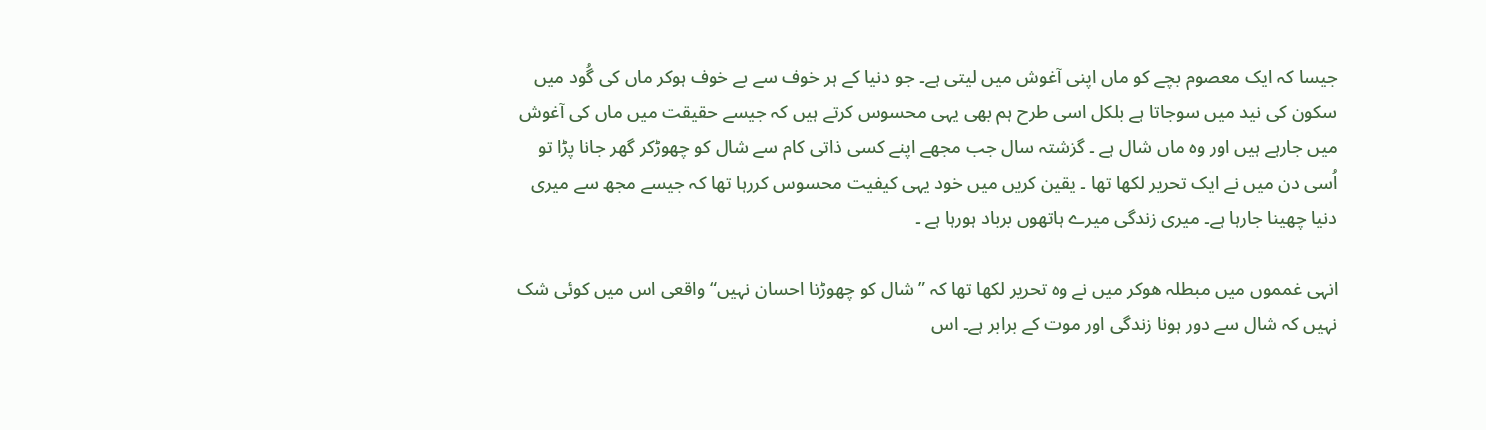جیسا کہ ایک معصوم بچے کو ماں اپنی آغوش میں لیتی ہے۔ جو دنیا کے ہر خوف سے بے خوف ہوکر ماں کی گُود میں سکون کی نید میں سوجاتا ہے بلکل اسی طرح ہم بھی یہی محسوس کرتے ہیں کہ جیسے حقیقت میں ماں کی آغوش میں جارہے ہیں اور وہ ماں شال ہے ۔ گزشتہ سال جب مجھے اپنے کسی ذاتی کام سے شال کو چھوڑکر گھر جانا پڑا تو اُسی دن میں نے ایک تحریر لکھا تھا ۔ یقین کریں میں خود یہی کیفیت محسوس کررہا تھا کہ جیسے مجھ سے میری دنیا چھینا جارہا ہے۔ میری زندگی میرے ہاتھوں برباد ہورہا ہے ۔

انہی غمموں میں مبطلہ ھوکر میں نے وہ تحریر لکھا تھا کہ ”شال کو چھوڑنا احسان نہیں“ واقعی اس میں کوئی شک نہیں کہ شال سے دور ہونا زندگی اور موت کے برابر ہے۔ اس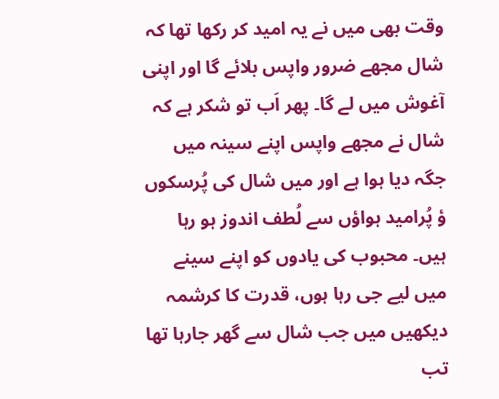وقت بھی میں نے یہ امید کر رکھا تھا کہ شال مجھے ضرور واپس بلائے گا اور اپنی آغوش میں لے گا۔ پھر اَب تو شکر ہے کہ شال نے مجھے واپس اپنے سینہ میں جگہ دیا ہوا ہے اور میں شال کی پُرسکوں ؤ پُرامید ہواؤں سے لُطف اندوز ہو رہا ہیں۔ محبوب کی یادوں کو اپنے سینے میں لیے جی رہا ہوں، قدرت کا کرشمہ دیکھیں میں جب شال سے گھر جارہا تھا تب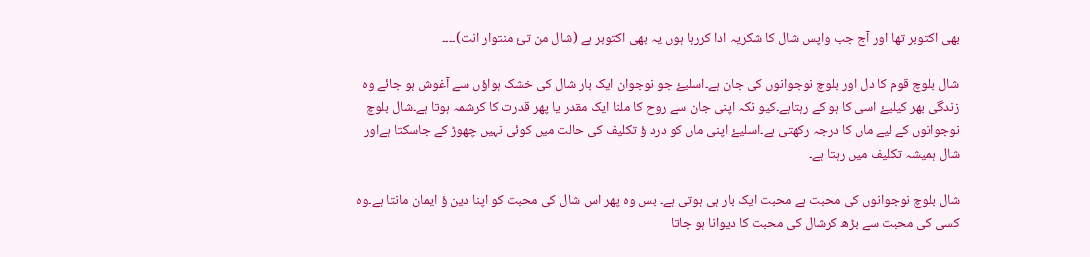بھی اکتوبر تھا اور آج جب واپس شال کا شکریہ ادا کررہا ہوں یہ بھی اکتوبر ہے (شال من تئ منتوار انت)۔۔۔۔

شال بلوچ قوم کا دل اور بلوچ نوجوانوں کی جان ہے۔اسلیۓ جو نوجوان ایک بار شال کی خشک ہواؤں سے آغوش ہو جائے وہ زندگی بھر کیلیۓ اسی کا ہو کے رہتاہے۔کیو نکہ اپنی جان سے روح کا ملنا ایک مقدر یا پھر قدرت کا کرشمہ ہوتا ہے۔شال بلوچ نوجوانوں کے لیے ماں کا درجہ رکھتی ہے۔اسلیۓ اپنی ماں کو درد ؤ تکلیف کی حالت میں کوئی نہیں چھوڑ کے جاسکتا ہےاور شال ہمیشہ تکلیف میں رہتا ہے۔

شال بلوچ نوجوانوں کی محبت ہے محبت ایک بار ہی ہوتی ہے۔ بس وہ پھر اس شال کی محبت کو اپنا دین ؤ ایمان مانتا ہے۔وہ کسی کی محبت سے بڑھ کرشال کی محبت کا دیوانا ہو جاتا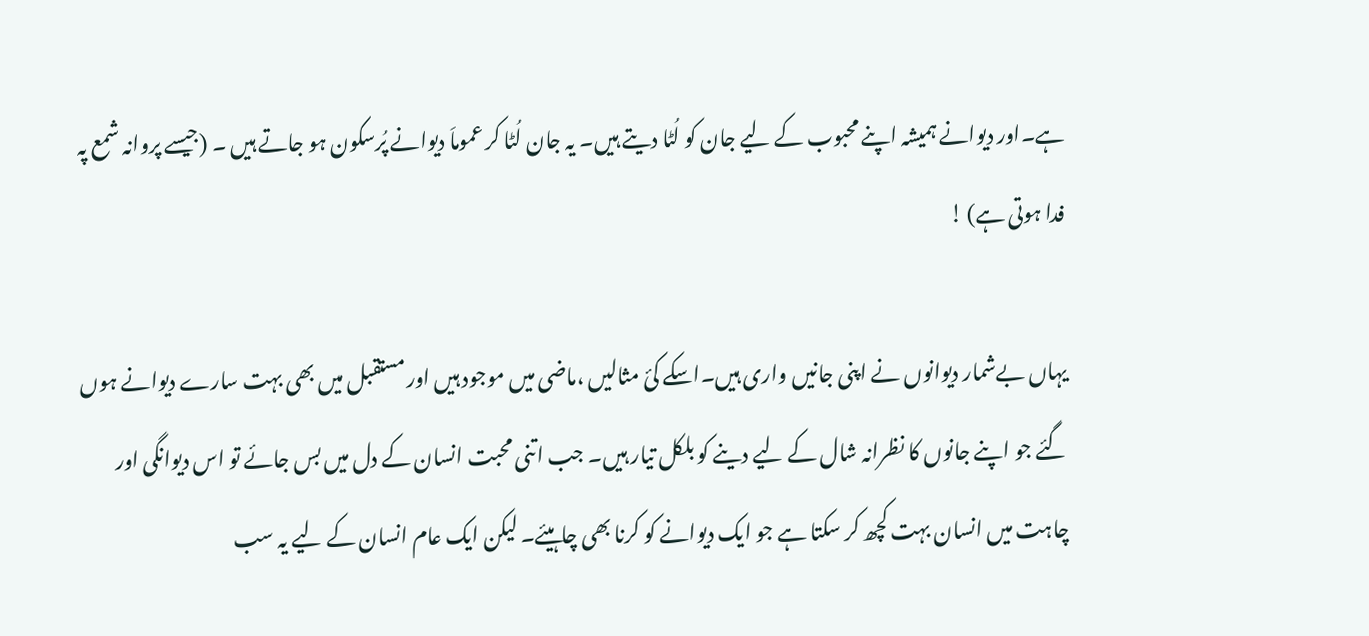ہے۔اور دیوانے ہمیشہ اپنے محبوب کے لیے جان کو لُٹا دیتے ہیں۔ یہ جان لُٹا کر عموماَ دیوانے پُرسکون ہو جاتے ہیں ۔ (جیسے پروانہ شمع پہ فدا ہوتی ہے) !

یہاں بےشمار دیوانوں نے اپنی جانیں واری ہیں۔اسکے کئ مثالیں ،ماضی میں موجود ہیں اور مستقبل میں بھی بہت سارے دیوانے ہوں گئے جو اپنے جانوں کا نظرانہ شال کے لیے دینے کو بلکل تیار ہیں۔ جب اتنی محبت انسان کے دل میں بس جائے تو اس دیوانگی اور چاہت میں انسان بہت کچھ کر سکتا ہے جو ایک دیوانے کو کرنا بھی چاہیئے۔ لیکن ایک عام انسان کے لیے یہ سب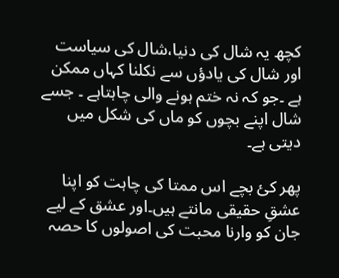کچھ یہ شال کی دنیا،شال کی سیاست اور شال کی یادؤں سے نکلنا کہاں ممکن ہے ۔جو کہ نہ ختم ہونے والی چاہتاہے ۔ جسے شال اپنے بچوں کو ماں کی شکل میں دیتی ہے۔

پھر کئ بچے اس ممتا کی چاہت کو اپنا عشقِ حقیقی مانتے ہیں۔اور عشق کے لیے جان کو وارنا محبت کی اصولوں کا حصہ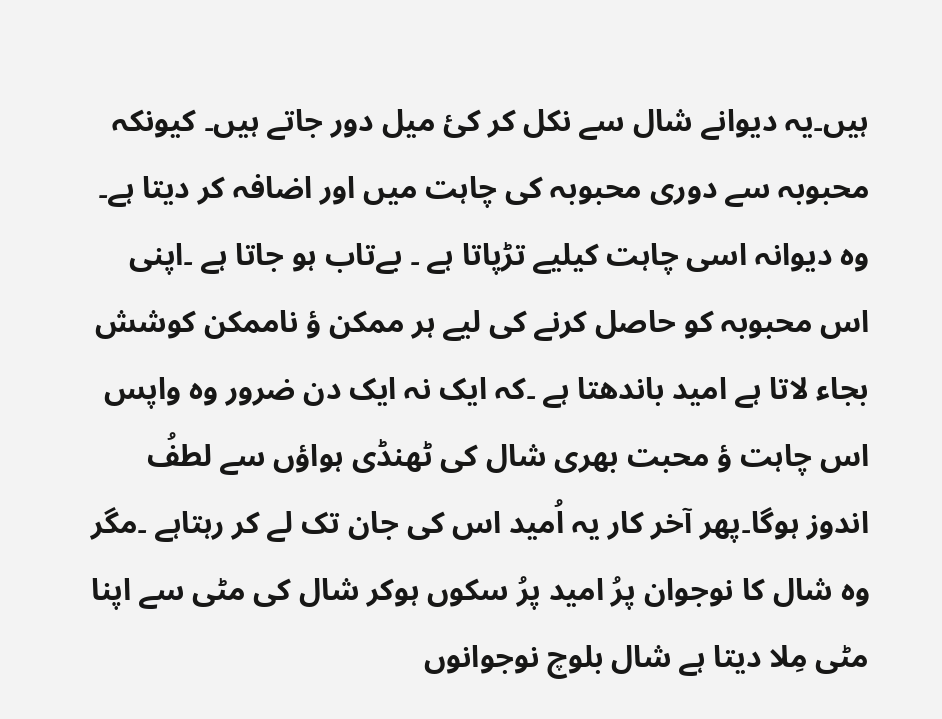ہیں۔یہ دیوانے شال سے نکل کر کئ میل دور جاتے ہیں۔ کیونکہ محبوبہ سے دوری محبوبہ کی چاہت میں اور اضافہ کر دیتا ہے۔ وہ دیوانہ اسی چاہت کیلیے تڑپاتا ہے ۔ بےتاب ہو جاتا ہے ۔اپنی اس محبوبہ کو حاصل کرنے کی لیے ہر ممکن ؤ ناممکن کوشش بجاء لاتا ہے امید باندھتا ہے ۔کہ ایک نہ ایک دن ضرور وہ واپس اس چاہت ؤ محبت بھری شال کی ٹھنڈی ہواؤں سے لطفُ اندوز ہوگا۔پھر آخر کار یہ اُمید اس کی جان تک لے کر رہتاہے ۔مگر وہ شال کا نوجوان پرُ امید پرُ سکو‌ں ہوکر شال کی مٹی سے اپنا مٹی مِلا دیتا ہے شال بلوچ نوجوانوں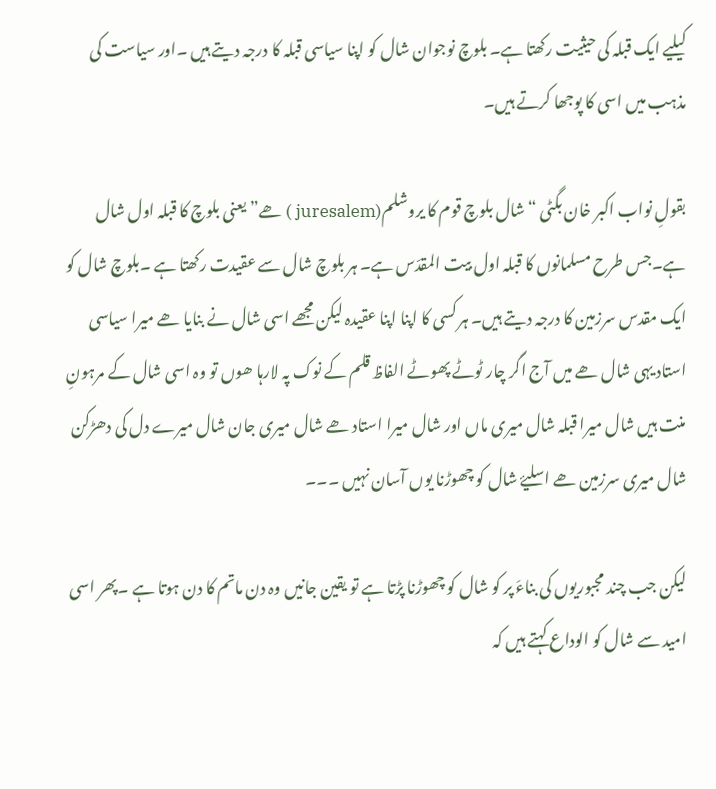کیلیے ایک قبلہ کی حیثیت رکھتا ہے۔ بلوچ نوجوان شال کو اپنا سیاسی قبلہ کا درجہ دیتے ہیں ۔اور سیاست کی مذہب میں اسی کا پوجھا کرتے ہیں۔

بقولِ نواب اکبر خان بگٹی “شال بلوچ قوم کا یروشلم(juresalem ) ھے” یعنی بلوچ کا قبلہ اول شال ہے۔جس طرح مسلمانوں کا قبلہ اول بیت المقدّس ہے۔ ہر بلوچ شال سے عقیدت رکھتا ہے ۔بلوچ شال کو ایک مقدس سرزمین کا درجہ دیتے ہیں۔ ہر کسی کا اپنا اپنا عقیدہ لیکن مجھے اسی‌ شال نے بنایا ھے میرا سیاسی استاد یہی شال ھے میں آج اگر چار ٹوٹے پھوٹے الفاظ قلم کے نوک پہ‌ لارہا ھوں تو وہ اسی شال کے مرہونِ منت ہیں شال میرا قبلہ شال میری ماں اور شال میرا استاد ھے شال میری جان شال میرے دل کی دھڑکن شال میری سرزمین ھے اسلیۓ شال کو چھوڑنا یوں آسان نہیں ۔۔۔

لیکن جب چند مجبوریوں کی بناءَ پر کو شال کو چھوڑنا پڑتا ہے تو یقین جانیں وہ دن ماتم کا دن ہوتا ہے ۔پھر اسی امید سے شال کو الوداع کہتے ہیں کہ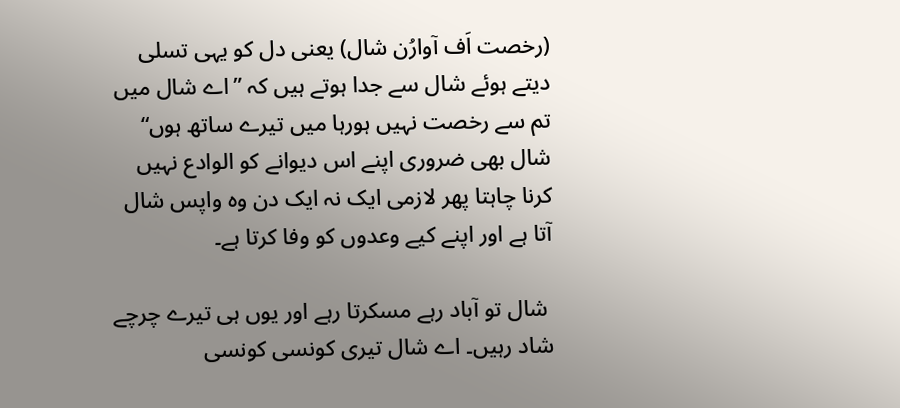(رخصت اَف آوارُن شال) یعنی دل کو یہی تسلی دیتے ہوئے شال سے جدا ہوتے ہیں کہ ”اے شال میں تم سے رخصت نہیں ہورہا میں تیرے ساتھ ہوں“ شال بھی ضروری اپنے اس دیوانے کو الوادع نہیں کرنا چاہتا پھر لازمی ایک نہ ایک دن وہ واپس شال آتا ہے اور اپنے کیے وعدوں کو وفا کرتا ہے۔

 شال تو آباد رہے مسکرتا رہے اور یوں ہی تیرے چرچے شاد رہیں۔ اے شال تیری کونسی کونسی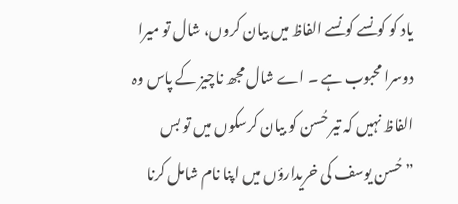یاد کو کونسے کونسے الفاظ میں بیان کروں، شال تو میرا دوسرا محبوب ہے ۔ اے شال مجھ ناچیز کے پاس وہ الفاظ نہیں کہ تیر حُسن کو بیان کرسکوں میں تو بس ”حُسن یوسف کی خریدارؤں میں اپنا نام شامل کرنا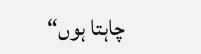چاہتا ہوں“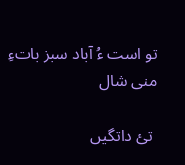تو است ءُ آباد سبز باتءِ منی شال

 تئ داتگیں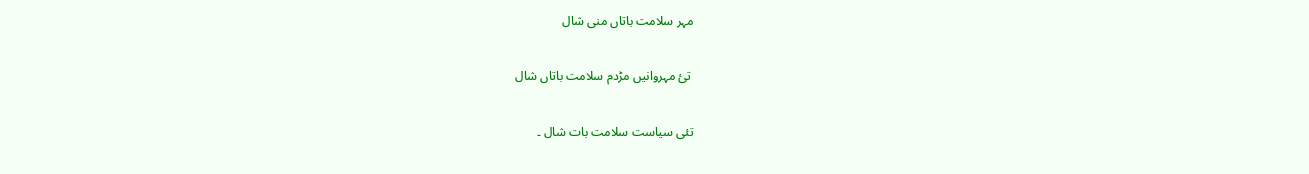مہر سلامت باتاں منی شال

 تئ مہروانیں مڑدم سلامت باتاں شال

تئی سیاست سلامت بات شال ۔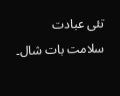تئی عبادت سلامت بات شال۔